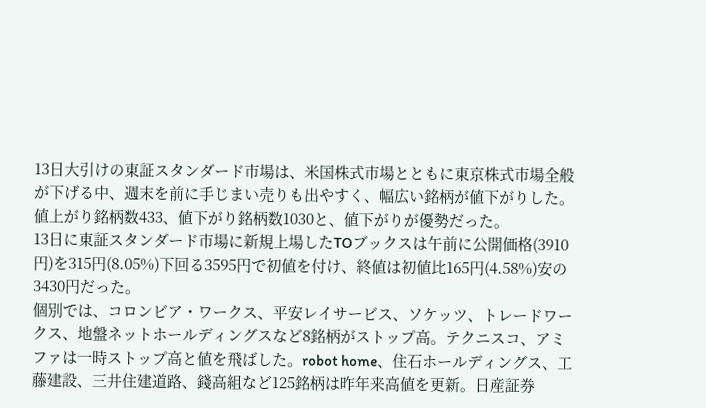13日大引けの東証スタンダード市場は、米国株式市場とともに東京株式市場全般が下げる中、週末を前に手じまい売りも出やすく、幅広い銘柄が値下がりした。
値上がり銘柄数433、値下がり銘柄数1030と、値下がりが優勢だった。
13日に東証スタンダード市場に新規上場したTOブックスは午前に公開価格(3910円)を315円(8.05%)下回る3595円で初値を付け、終値は初値比165円(4.58%)安の3430円だった。
個別では、コロンビア・ワークス、平安レイサービス、ソケッツ、トレードワークス、地盤ネットホールディングスなど8銘柄がストップ高。テクニスコ、アミファは一時ストップ高と値を飛ばした。robot home、住石ホールディングス、工藤建設、三井住建道路、錢高組など125銘柄は昨年来高値を更新。日産証券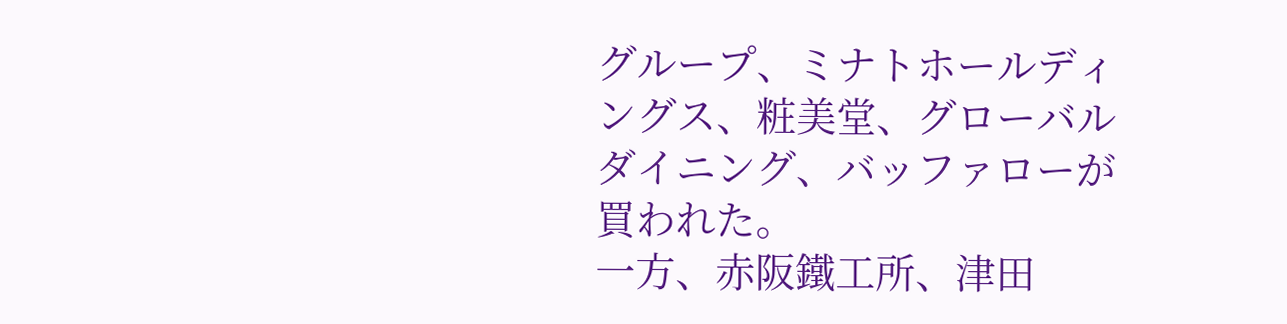グループ、ミナトホールディングス、粧美堂、グローバルダイニング、バッファローが買われた。
一方、赤阪鐵工所、津田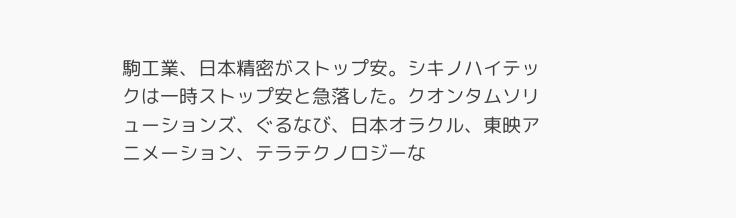駒工業、日本精密がストップ安。シキノハイテックは一時ストップ安と急落した。クオンタムソリューションズ、ぐるなび、日本オラクル、東映アニメーション、テラテクノロジーな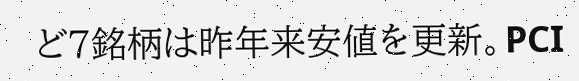ど7銘柄は昨年来安値を更新。PCI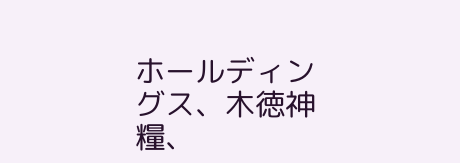ホールディングス、木徳神糧、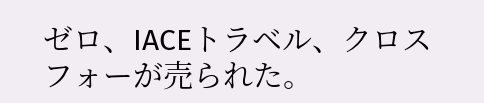ゼロ、IACEトラベル、クロスフォーが売られた。